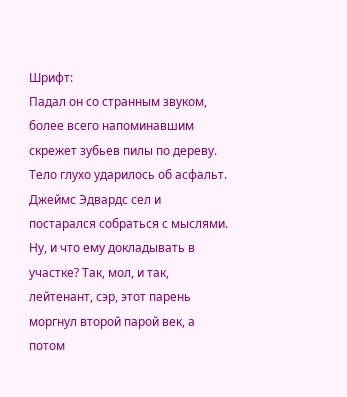Шрифт:
Падал он со странным звуком, более всего напоминавшим скрежет зубьев пилы по дереву.
Тело глухо ударилось об асфальт.
Джеймс Эдвардс сел и постарался собраться с мыслями. Ну, и что ему докладывать в участке? Так, мол, и так, лейтенант, сэр, этот парень моргнул второй парой век, а потом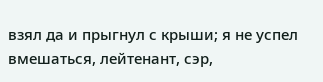взял да и прыгнул с крыши; я не успел вмешаться, лейтенант, сэр,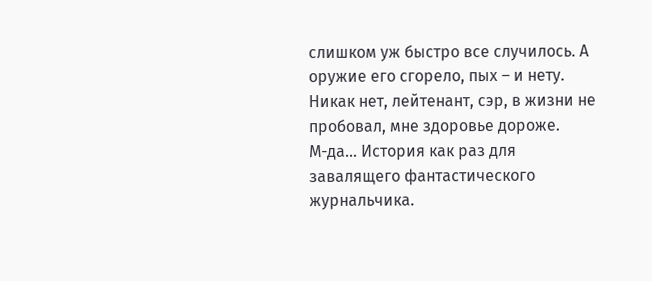слишком уж быстро все случилось. А оружие его сгорело, пых – и нету. Никак нет, лейтенант, сэр, в жизни не пробовал, мне здоровье дороже.
М-да… История как раз для завалящего фантастического журнальчика.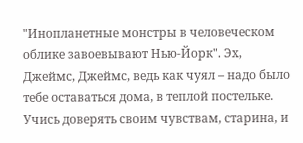"Инопланетные монстры в человеческом облике завоевывают Нью-Йорк". Эх, Джеймс, Джеймс, ведь как чуял – надо было тебе оставаться дома, в теплой постельке. Учись доверять своим чувствам, старина, и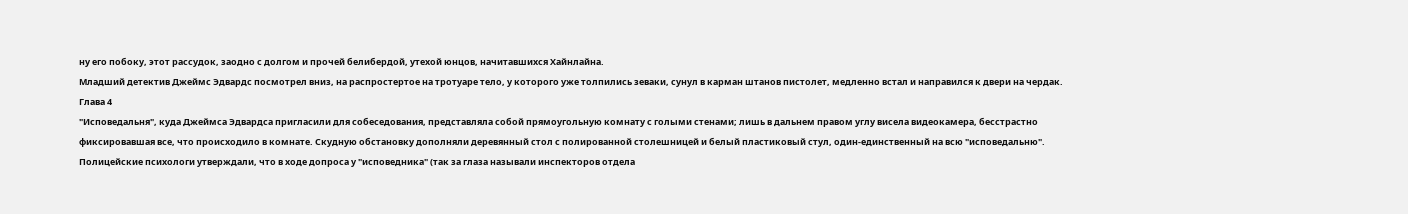ну его побоку, этот рассудок, заодно с долгом и прочей белибердой, утехой юнцов, начитавшихся Хайнлайна.
Младший детектив Джеймс Эдвардс посмотрел вниз, на распростертое на тротуаре тело, у которого уже толпились зеваки, сунул в карман штанов пистолет, медленно встал и направился к двери на чердак.
Глава 4
"Исповедальня", куда Джеймса Эдвардса пригласили для собеседования, представляла собой прямоугольную комнату с голыми стенами; лишь в дальнем правом углу висела видеокамера, бесстрастно фиксировавшая все, что происходило в комнате. Скудную обстановку дополняли деревянный стол с полированной столешницей и белый пластиковый стул, один-единственный на всю "исповедальню". Полицейские психологи утверждали, что в ходе допроса у "исповедника" (так за глаза называли инспекторов отдела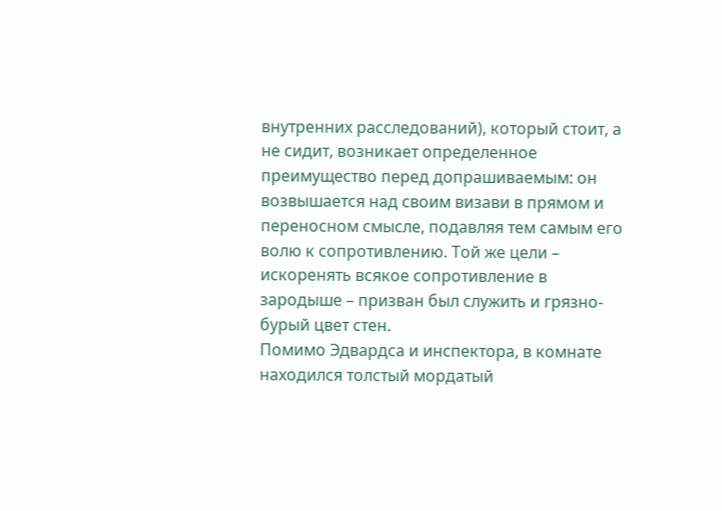внутренних расследований), который стоит, а не сидит, возникает определенное преимущество перед допрашиваемым: он возвышается над своим визави в прямом и переносном смысле, подавляя тем самым его волю к сопротивлению. Той же цели – искоренять всякое сопротивление в зародыше – призван был служить и грязно-бурый цвет стен.
Помимо Эдвардса и инспектора, в комнате находился толстый мордатый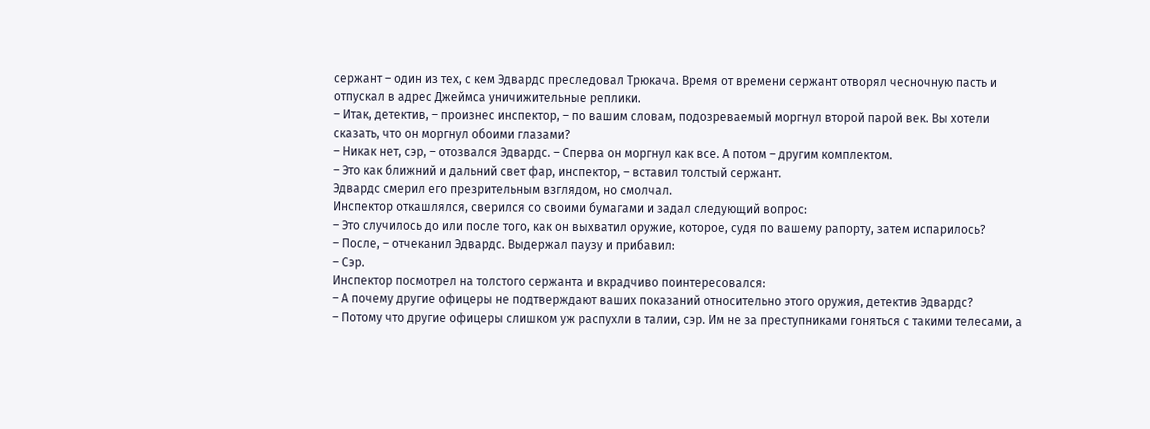сержант – один из тех, с кем Эдвардс преследовал Трюкача. Время от времени сержант отворял чесночную пасть и отпускал в адрес Джеймса уничижительные реплики.
– Итак, детектив, – произнес инспектор, – по вашим словам, подозреваемый моргнул второй парой век. Вы хотели сказать, что он моргнул обоими глазами?
– Никак нет, сэр, – отозвался Эдвардс. – Сперва он моргнул как все. А потом – другим комплектом.
– Это как ближний и дальний свет фар, инспектор, – вставил толстый сержант.
Эдвардс смерил его презрительным взглядом, но смолчал.
Инспектор откашлялся, сверился со своими бумагами и задал следующий вопрос:
– Это случилось до или после того, как он выхватил оружие, которое, судя по вашему рапорту, затем испарилось?
– После, – отчеканил Эдвардс. Выдержал паузу и прибавил:
– Сэр.
Инспектор посмотрел на толстого сержанта и вкрадчиво поинтересовался:
– А почему другие офицеры не подтверждают ваших показаний относительно этого оружия, детектив Эдвардс?
– Потому что другие офицеры слишком уж распухли в талии, сэр. Им не за преступниками гоняться с такими телесами, а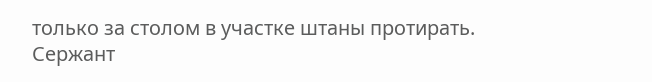только за столом в участке штаны протирать.
Сержант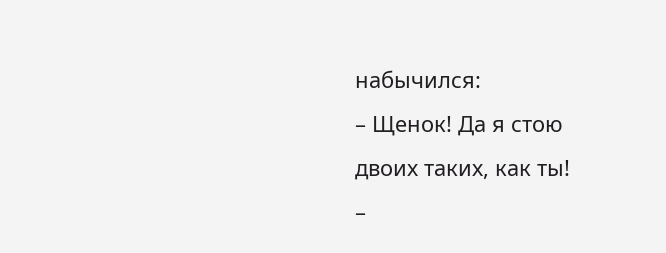набычился:
– Щенок! Да я стою двоих таких, как ты!
–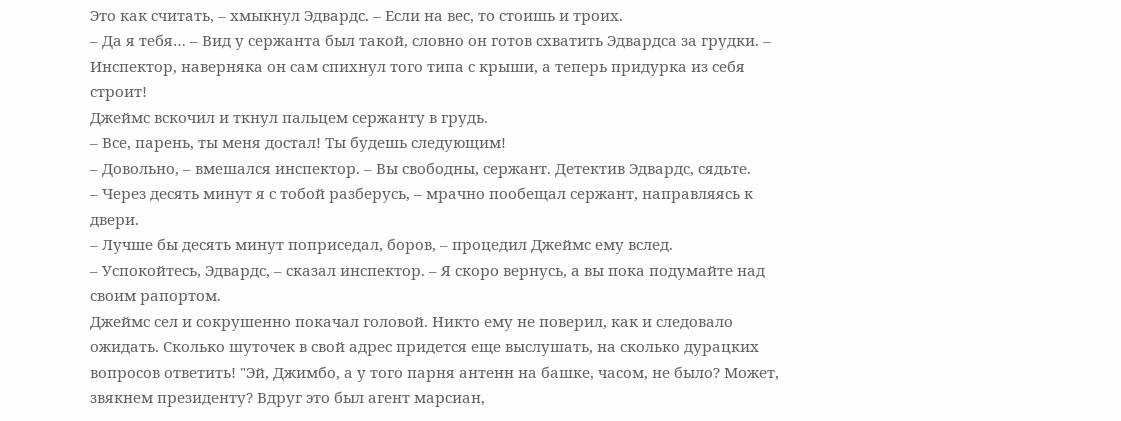Это как считать, – хмыкнул Эдвардс. – Если на вес, то стоишь и троих.
– Да я тебя… – Вид у сержанта был такой, словно он готов схватить Эдвардса за грудки. – Инспектор, наверняка он сам спихнул того типа с крыши, а теперь придурка из себя строит!
Джеймс вскочил и ткнул пальцем сержанту в грудь.
– Все, парень, ты меня достал! Ты будешь следующим!
– Довольно, – вмешался инспектор. – Вы свободны, сержант. Детектив Эдвардс, сядьте.
– Через десять минут я с тобой разберусь, – мрачно пообещал сержант, направляясь к двери.
– Лучше бы десять минут поприседал, боров, – процедил Джеймс ему вслед.
– Успокойтесь, Эдвардс, – сказал инспектор. – Я скоро вернусь, а вы пока подумайте над своим рапортом.
Джеймс сел и сокрушенно покачал головой. Никто ему не поверил, как и следовало ожидать. Сколько шуточек в свой адрес придется еще выслушать, на сколько дурацких вопросов ответить! "Эй, Джимбо, а у того парня антенн на башке, часом, не было? Может, звякнем президенту? Вдруг это был агент марсиан,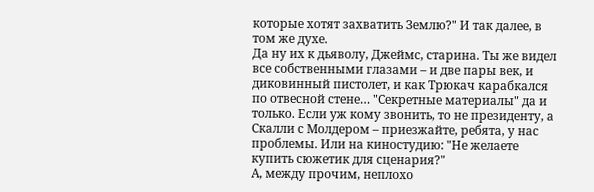которые хотят захватить Землю?" И так далее, в том же духе.
Да ну их к дьяволу, Джеймс, старина. Ты же видел все собственными глазами – и две пары век, и диковинный пистолет, и как Трюкач карабкался по отвесной стене… "Секретные материалы" да и только. Если уж кому звонить, то не президенту, а Скалли с Молдером – приезжайте, ребята, у нас проблемы. Или на киностудию: "Не желаете купить сюжетик для сценария?"
А, между прочим, неплохо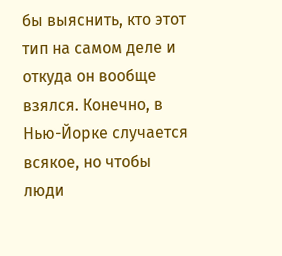бы выяснить, кто этот тип на самом деле и откуда он вообще взялся. Конечно, в Нью-Йорке случается всякое, но чтобы люди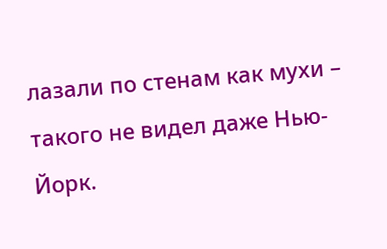лазали по стенам как мухи – такого не видел даже Нью-Йорк.